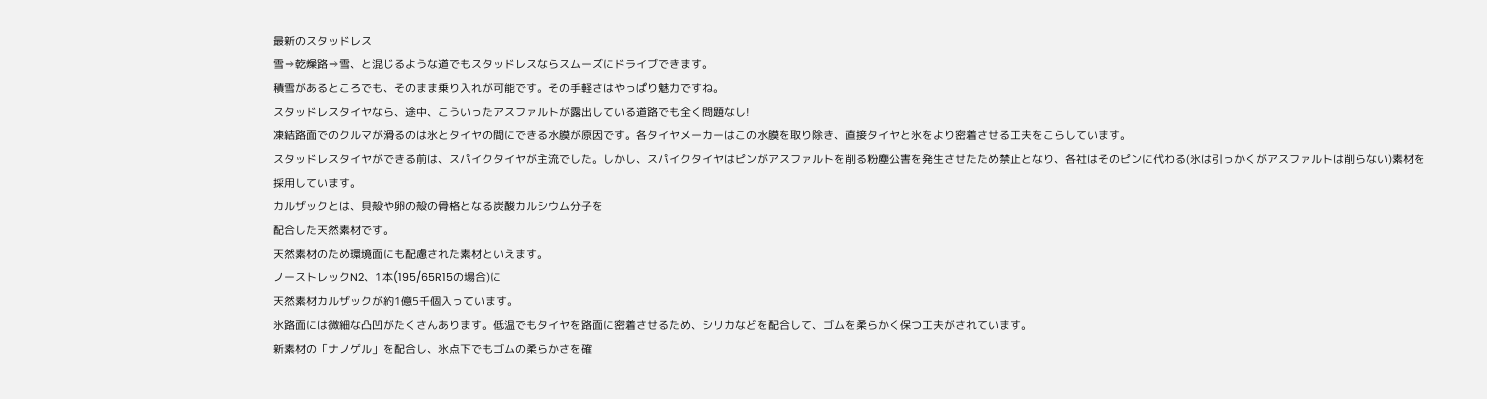最新のスタッドレス
雪⇒乾燥路⇒雪、と混じるような道でもスタッドレスならスムーズにドライブできます。
積雪があるところでも、そのまま乗り入れが可能です。その手軽さはやっぱり魅力ですね。
スタッドレスタイヤなら、途中、こういったアスファルトが露出している道路でも全く問題なし!
凍結路面でのクルマが滑るのは氷とタイヤの間にできる水膜が原因です。各タイヤメーカーはこの水膜を取り除き、直接タイヤと氷をより密着させる工夫をこらしています。
スタッドレスタイヤができる前は、スパイクタイヤが主流でした。しかし、スパイクタイヤはピンがアスファルトを削る粉塵公害を発生させたため禁止となり、各社はそのピンに代わる(氷は引っかくがアスファルトは削らない)素材を採用しています。
カルザックとは、貝殻や卵の殻の骨格となる炭酸カルシウム分子を
配合した天然素材です。
天然素材のため環境面にも配慮された素材といえます。
ノーストレックN2、1本(195/65R15の場合)に
天然素材カルザックが約1億5千個入っています。
氷路面には微細な凸凹がたくさんあります。低温でもタイヤを路面に密着させるため、シリカなどを配合して、ゴムを柔らかく保つ工夫がされています。
新素材の「ナノゲル」を配合し、氷点下でもゴムの柔らかさを確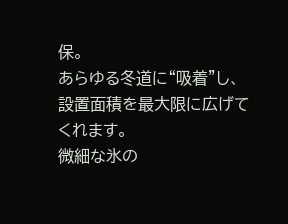保。
あらゆる冬道に“吸着”し、設置面積を最大限に広げてくれます。
微細な氷の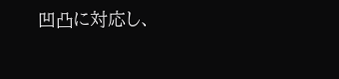凹凸に対応し、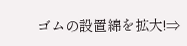ゴムの設置綿を拡大!⇒